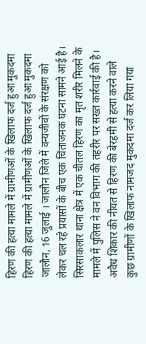हिरण की हत्या मामले में ग्रामीणओं के खिलाफ दर्ज हुआ मुकदमा
हिरण की हत्या मामले में ग्रामीणओं के खिलाफ दर्ज हुआ मुकदमा
जालौन, 16 जुलाई । जालौन जिले में वन्यजीवों के संरक्षण को लेकर चल रहे प्रयासों के बीच एक चिंताजनक घटना सामने आई है। सिरसाकलार थाना क्षेत्र में एक चीतल हिरण का मृत शरीर मिलने के मामले में पुलिस ने वन विभाग की तहरीर पर सख्त कार्रवाई की है। अवैध शिकार की नीयत से हिरण की बेरहमी से हत्या करने वाले कुछ ग्रामीणों के खिलाफ नामजद मुकदमा दर्ज कर लिया गया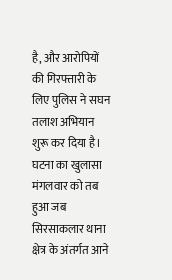है, और आरोपियों की गिरफ्तारी के लिए पुलिस ने सघन तलाश अभियान शुरू कर दिया है।
घटना का खुलासा मंगलवार को तब हुआ जब सिरसाकलार थाना क्षेत्र के अंतर्गत आने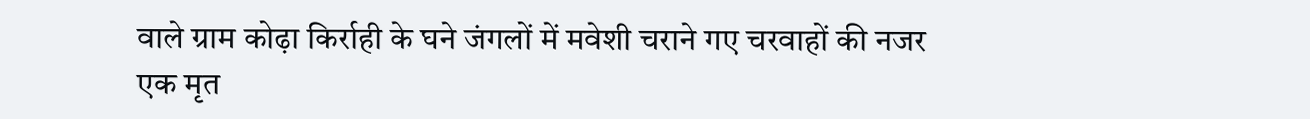वाले ग्राम कोढ़ा किर्राही के घने जंगलों में मवेशी चराने गए चरवाहों की नजर एक मृत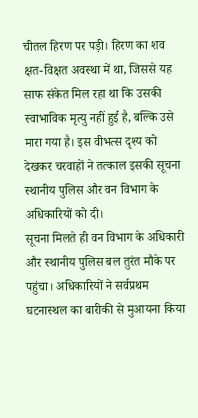चीतल हिरण पर पड़ी। हिरण का शव क्षत-विक्षत अवस्था में था, जिससे यह साफ संकेत मिल रहा था कि उसकी स्वाभाविक मृत्यु नहीं हुई है, बल्कि उसे मारा गया है। इस वीभत्स दृश्य को देखकर चरवाहों ने तत्काल इसकी सूचना स्थानीय पुलिस और वन विभाग के अधिकारियों को दी।
सूचना मिलते ही वन विभाग के अधिकारी और स्थानीय पुलिस बल तुरंत मौके पर पहुंचा। अधिकारियों ने सर्वप्रथम घटनास्थल का बारीकी से मुआयना किया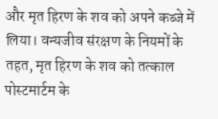और मृत हिरण के शव को अपने कब्जे में लिया। वन्यजीव संरक्षण के नियमों के तहत, मृत हिरण के शव को तत्काल पोस्टमार्टम के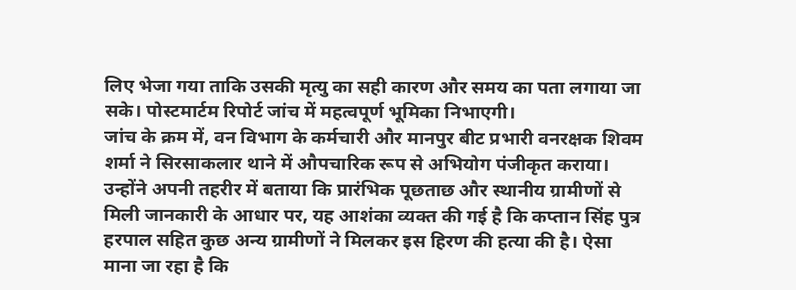लिए भेजा गया ताकि उसकी मृत्यु का सही कारण और समय का पता लगाया जा सके। पोस्टमार्टम रिपोर्ट जांच में महत्वपूर्ण भूमिका निभाएगी।
जांच के क्रम में, वन विभाग के कर्मचारी और मानपुर बीट प्रभारी वनरक्षक शिवम शर्मा ने सिरसाकलार थाने में औपचारिक रूप से अभियोग पंजीकृत कराया। उन्होंने अपनी तहरीर में बताया कि प्रारंभिक पूछताछ और स्थानीय ग्रामीणों से मिली जानकारी के आधार पर, यह आशंका व्यक्त की गई है कि कप्तान सिंह पुत्र हरपाल सहित कुछ अन्य ग्रामीणों ने मिलकर इस हिरण की हत्या की है। ऐसा माना जा रहा है कि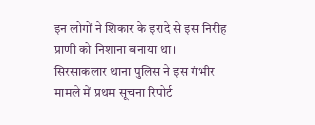इन लोगों ने शिकार के इरादे से इस निरीह प्राणी को निशाना बनाया था।
सिरसाकलार थाना पुलिस ने इस गंभीर मामले में प्रथम सूचना रिपोर्ट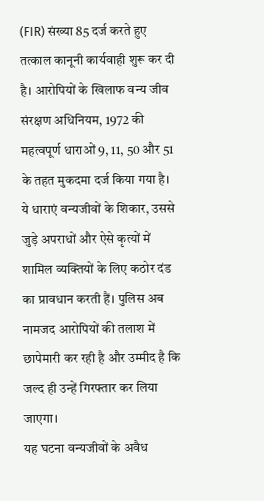(FIR) संख्या 85 दर्ज करते हुए तत्काल कानूनी कार्यवाही शुरू कर दी है। आरोपियों के खिलाफ वन्य जीव संरक्षण अधिनियम, 1972 की महत्वपूर्ण धाराओं 9, 11, 50 और 51 के तहत मुकदमा दर्ज किया गया है। ये धाराएं वन्यजीवों के शिकार, उससे जुड़े अपराधों और ऐसे कृत्यों में शामिल व्यक्तियों के लिए कठोर दंड का प्रावधान करती हैं। पुलिस अब नामजद आरोपियों की तलाश में छापेमारी कर रही है और उम्मीद है कि जल्द ही उन्हें गिरफ्तार कर लिया जाएगा।
यह घटना वन्यजीवों के अवैध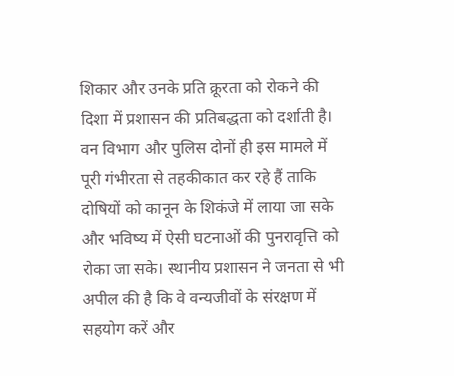शिकार और उनके प्रति क्रूरता को रोकने की दिशा में प्रशासन की प्रतिबद्धता को दर्शाती है। वन विभाग और पुलिस दोनों ही इस मामले में पूरी गंभीरता से तहकीकात कर रहे हैं ताकि दोषियों को कानून के शिकंजे में लाया जा सके और भविष्य में ऐसी घटनाओं की पुनरावृत्ति को रोका जा सके। स्थानीय प्रशासन ने जनता से भी अपील की है कि वे वन्यजीवों के संरक्षण में सहयोग करें और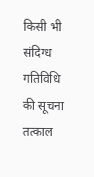किसी भी संदिग्ध गतिविधि की सूचना तत्काल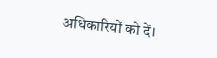अधिकारियों को दें।